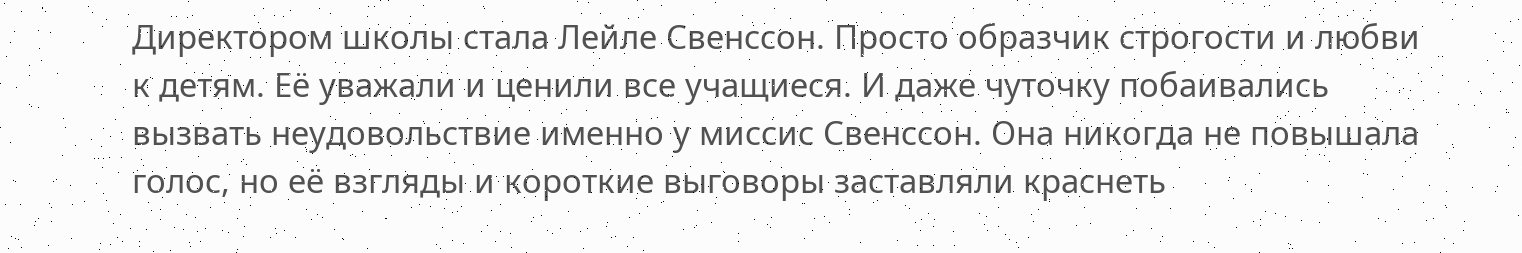Директором школы стала Лейле Свенссон. Просто образчик строгости и любви к детям. Её уважали и ценили все учащиеся. И даже чуточку побаивались вызвать неудовольствие именно у миссис Свенссон. Она никогда не повышала голос, но её взгляды и короткие выговоры заставляли краснеть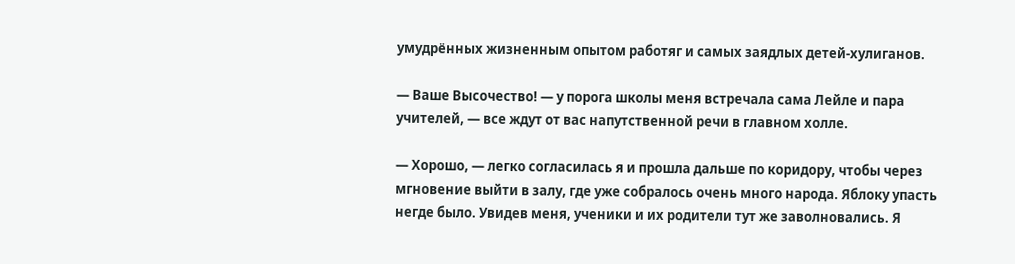умудрённых жизненным опытом работяг и самых заядлых детей-хулиганов.

— Ваше Высочество! — у порога школы меня встречала сама Лейле и пара учителей, — все ждут от вас напутственной речи в главном холле.

— Хорошо, — легко согласилась я и прошла дальше по коридору, чтобы через мгновение выйти в залу, где уже собралось очень много народа. Яблоку упасть негде было. Увидев меня, ученики и их родители тут же заволновались. Я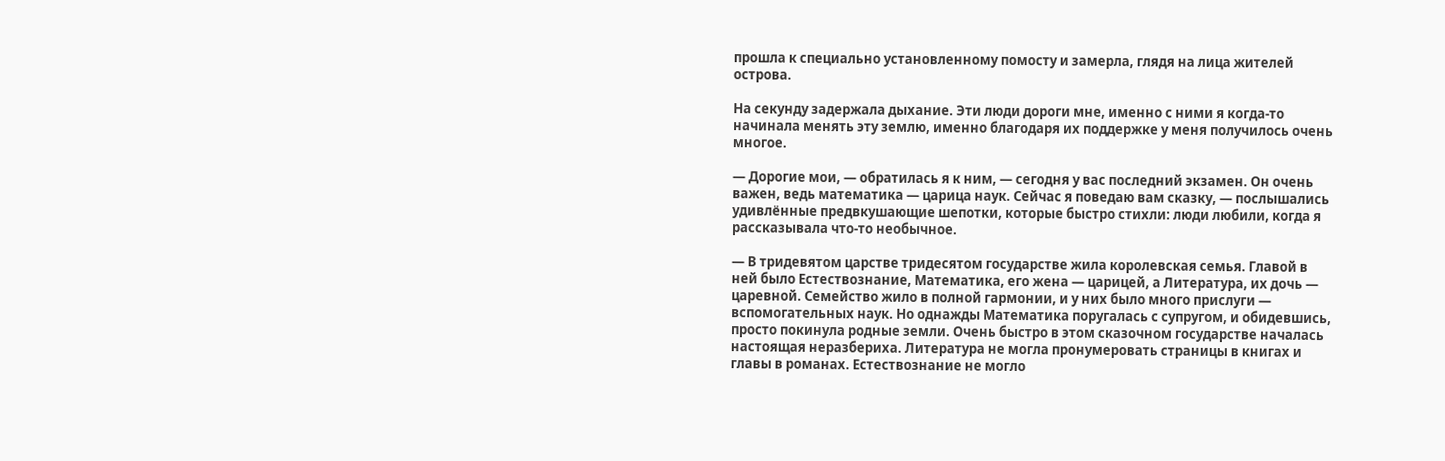прошла к специально установленному помосту и замерла, глядя на лица жителей острова.

На секунду задержала дыхание. Эти люди дороги мне, именно с ними я когда-то начинала менять эту землю, именно благодаря их поддержке у меня получилось очень многое.

— Дорогие мои, — обратилась я к ним, — сегодня у вас последний экзамен. Он очень важен, ведь математика — царица наук. Сейчас я поведаю вам сказку, — послышались удивлённые предвкушающие шепотки, которые быстро стихли: люди любили, когда я рассказывала что-то необычное.

— В тридевятом царстве тридесятом государстве жила королевская семья. Главой в ней было Естествознание, Математика, его жена — царицей, а Литература, их дочь — царевной. Семейство жило в полной гармонии, и у них было много прислуги — вспомогательных наук. Но однажды Математика поругалась с супругом, и обидевшись, просто покинула родные земли. Очень быстро в этом сказочном государстве началась настоящая неразбериха. Литература не могла пронумеровать страницы в книгах и главы в романах. Естествознание не могло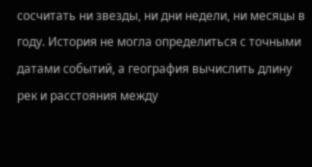сосчитать ни звезды, ни дни недели, ни месяцы в году. История не могла определиться с точными датами событий, а география вычислить длину рек и расстояния между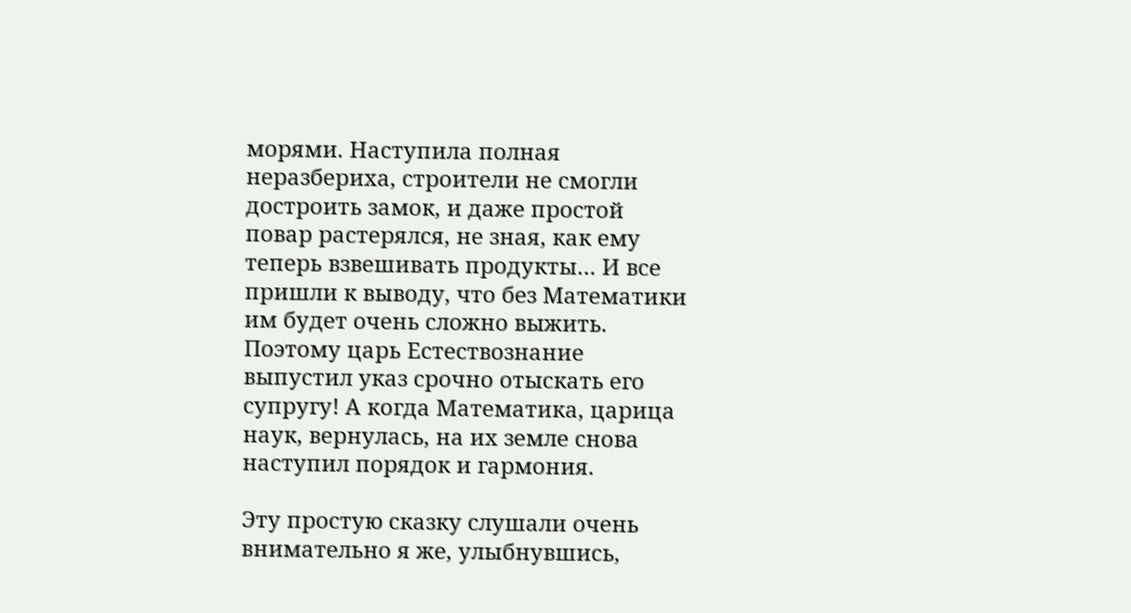морями. Наступила полная неразбериха, строители не смогли достроить замок, и даже простой повар растерялся, не зная, как ему теперь взвешивать продукты… И все пришли к выводу, что без Математики им будет очень сложно выжить. Поэтому царь Естествознание выпустил указ срочно отыскать его супругу! А когда Математика, царица наук, вернулась, на их земле снова наступил порядок и гармония.

Эту простую сказку слушали очень внимательно я же, улыбнувшись,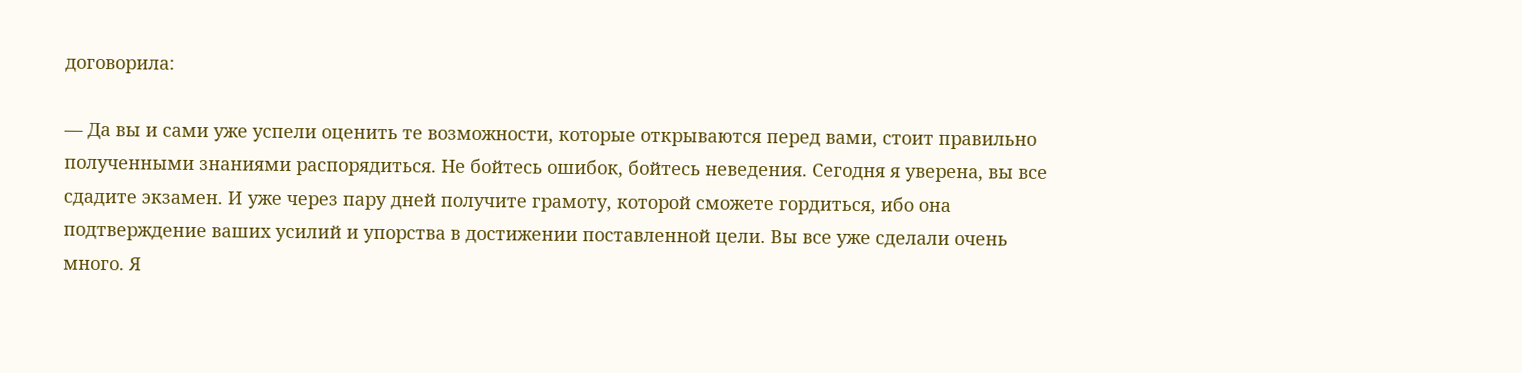договорила:

— Да вы и сами уже успели оценить те возможности, которые открываются перед вами, стоит правильно полученными знаниями распорядиться. Не бойтесь ошибок, бойтесь неведения. Сегодня я уверена, вы все сдадите экзамен. И уже через пару дней получите грамоту, которой сможете гордиться, ибо она подтверждение ваших усилий и упорства в достижении поставленной цели. Вы все уже сделали очень много. Я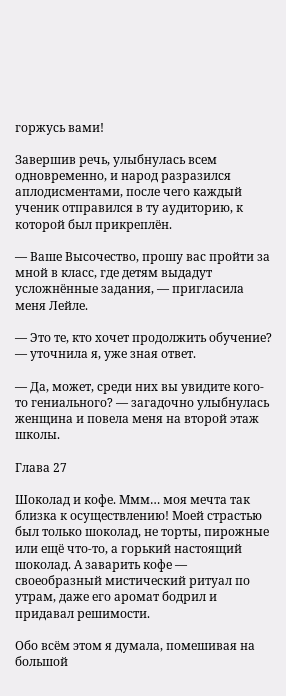горжусь вами!

Завершив речь, улыбнулась всем одновременно, и народ разразился аплодисментами, после чего каждый ученик отправился в ту аудиторию, к которой был прикреплён.

— Ваше Высочество, прошу вас пройти за мной в класс, где детям выдадут усложнённые задания, — пригласила меня Лейле.

— Это те, кто хочет продолжить обучение? — уточнила я, уже зная ответ.

— Да, может, среди них вы увидите кого-то гениального? — загадочно улыбнулась женщина и повела меня на второй этаж школы.

Глава 27

Шоколад и кофе. Ммм… моя мечта так близка к осуществлению! Моей страстью был только шоколад, не торты, пирожные или ещё что-то, а горький настоящий шоколад. А заварить кофе — своеобразный мистический ритуал по утрам, даже его аромат бодрил и придавал решимости.

Обо всём этом я думала, помешивая на большой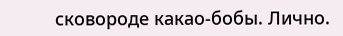сковороде какао-бобы. Лично.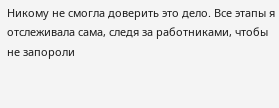Никому не смогла доверить это дело. Все этапы я отслеживала сама, следя за работниками, чтобы не запороли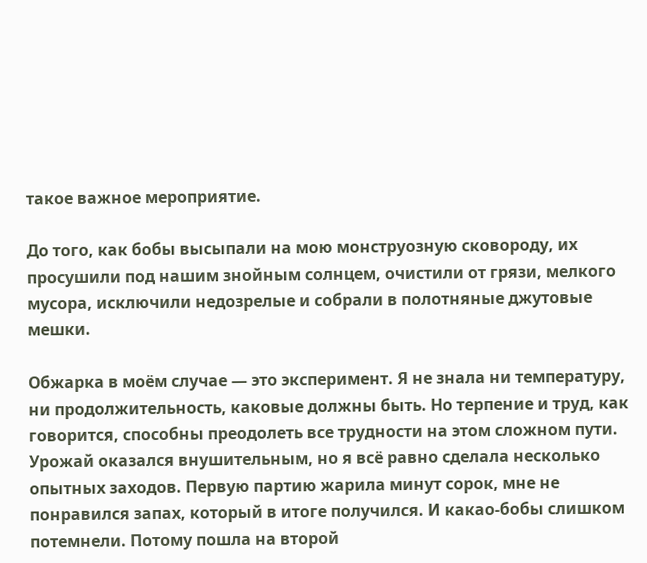такое важное мероприятие.

До того, как бобы высыпали на мою монструозную сковороду, их просушили под нашим знойным солнцем, очистили от грязи, мелкого мусора, исключили недозрелые и собрали в полотняные джутовые мешки.

Обжарка в моём случае — это эксперимент. Я не знала ни температуру, ни продолжительность, каковые должны быть. Но терпение и труд, как говорится, способны преодолеть все трудности на этом сложном пути. Урожай оказался внушительным, но я всё равно сделала несколько опытных заходов. Первую партию жарила минут сорок, мне не понравился запах, который в итоге получился. И какао-бобы слишком потемнели. Потому пошла на второй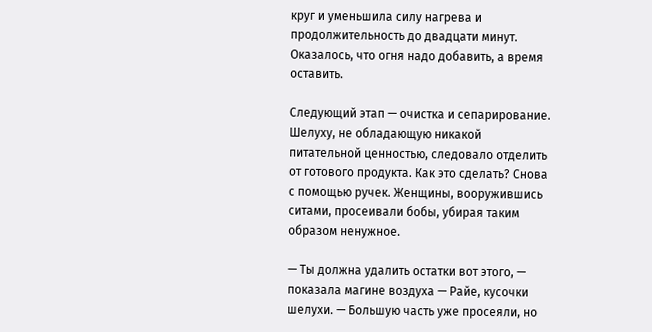круг и уменьшила силу нагрева и продолжительность до двадцати минут. Оказалось, что огня надо добавить, а время оставить.

Следующий этап — очистка и сепарирование. Шелуху, не обладающую никакой питательной ценностью, следовало отделить от готового продукта. Как это сделать? Снова с помощью ручек. Женщины, вооружившись ситами, просеивали бобы, убирая таким образом ненужное.

— Ты должна удалить остатки вот этого, — показала магине воздуха — Райе, кусочки шелухи. — Большую часть уже просеяли, но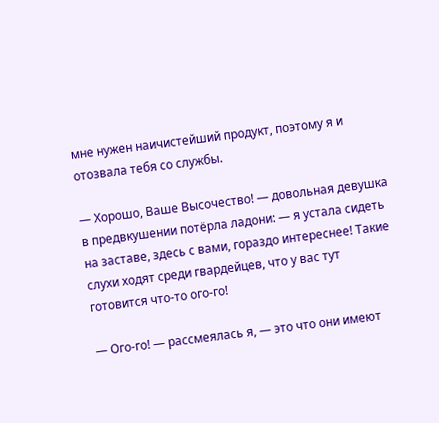мне нужен наичистейший продукт, поэтому я и отозвала тебя со службы.

— Хорошо, Ваше Высочество! — довольная девушка в предвкушении потёрла ладони: — я устала сидеть на заставе, здесь с вами, гораздо интереснее! Такие слухи ходят среди гвардейцев, что у вас тут готовится что-то ого-го!

— Ого-го! — рассмеялась я, — это что они имеют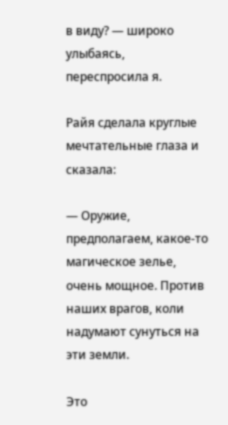в виду? — широко улыбаясь, переспросила я.

Райя сделала круглые мечтательные глаза и сказала:

— Оружие, предполагаем, какое-то магическое зелье, очень мощное. Против наших врагов, коли надумают сунуться на эти земли.

Это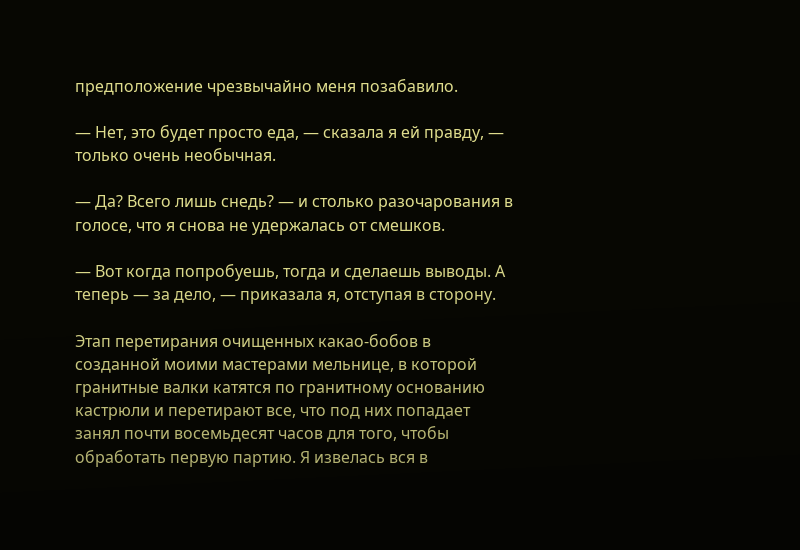предположение чрезвычайно меня позабавило.

— Нет, это будет просто еда, — сказала я ей правду, — только очень необычная.

— Да? Всего лишь снедь? — и столько разочарования в голосе, что я снова не удержалась от смешков.

— Вот когда попробуешь, тогда и сделаешь выводы. А теперь — за дело, — приказала я, отступая в сторону.

Этап перетирания очищенных какао-бобов в созданной моими мастерами мельнице, в которой гранитные валки катятся по гранитному основанию кастрюли и перетирают все, что под них попадает занял почти восемьдесят часов для того, чтобы обработать первую партию. Я извелась вся в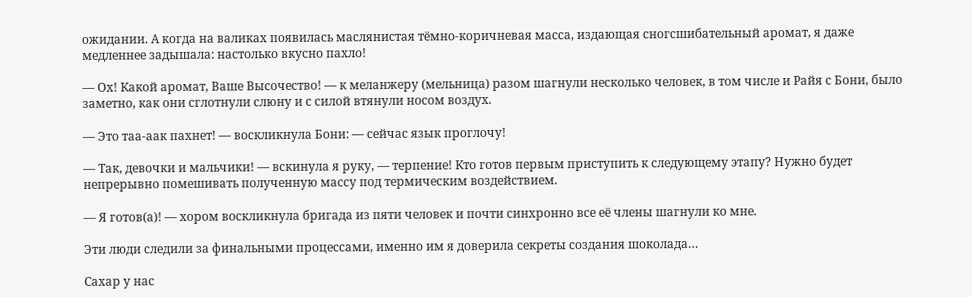ожидании. А когда на валиках появилась маслянистая тёмно-коричневая масса, издающая сногсшибательный аромат, я даже медленнее задышала: настолько вкусно пахло!

— Ох! Какой аромат, Ваше Высочество! — к меланжеру (мельница) разом шагнули несколько человек, в том числе и Райя с Бони, было заметно, как они сглотнули слюну и с силой втянули носом воздух.

— Это таа-аак пахнет! — воскликнула Бони: — сейчас язык проглочу!

— Так, девочки и мальчики! — вскинула я руку, — терпение! Кто готов первым приступить к следующему этапу? Нужно будет непрерывно помешивать полученную массу под термическим воздействием.

— Я готов(а)! — хором воскликнула бригада из пяти человек и почти синхронно все её члены шагнули ко мне.

Эти люди следили за финальными процессами, именно им я доверила секреты создания шоколада…

Сахар у нас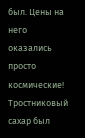был. Цены на него оказались просто космические! Тростниковый сахар был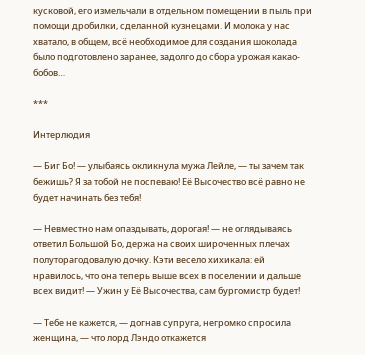кусковой, его измельчали в отдельном помещении в пыль при помощи дробилки, сделанной кузнецами. И молока у нас хватало, в общем, всё необходимое для создания шоколада было подготовлено заранее, задолго до сбора урожая какао-бобов…

***

Интерлюдия

— Биг Бо! — улыбаясь окликнула мужа Лейле, — ты зачем так бежишь? Я за тобой не поспеваю! Её Высочество всё равно не будет начинать без тебя!

— Невместно нам опаздывать, дорогая! — не оглядываясь ответил Большой Бо, держа на своих широченных плечах полуторагодовалую дочку. Кэти весело хихикала: ей нравилось, что она теперь выше всех в поселении и дальше всех видит! — Ужин у Её Высочества, сам бургомистр будет!

— Тебе не кажется, — догнав супруга, негромко спросила женщина, — что лорд Лэндо откажется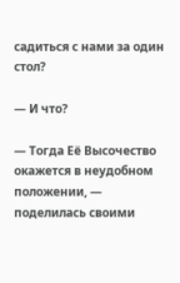садиться с нами за один стол?

— И что?

— Тогда Её Высочество окажется в неудобном положении, — поделилась своими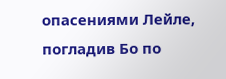опасениями Лейле, погладив Бо по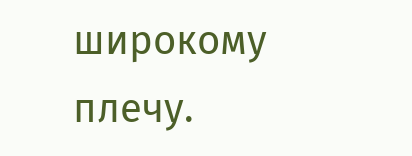широкому плечу.